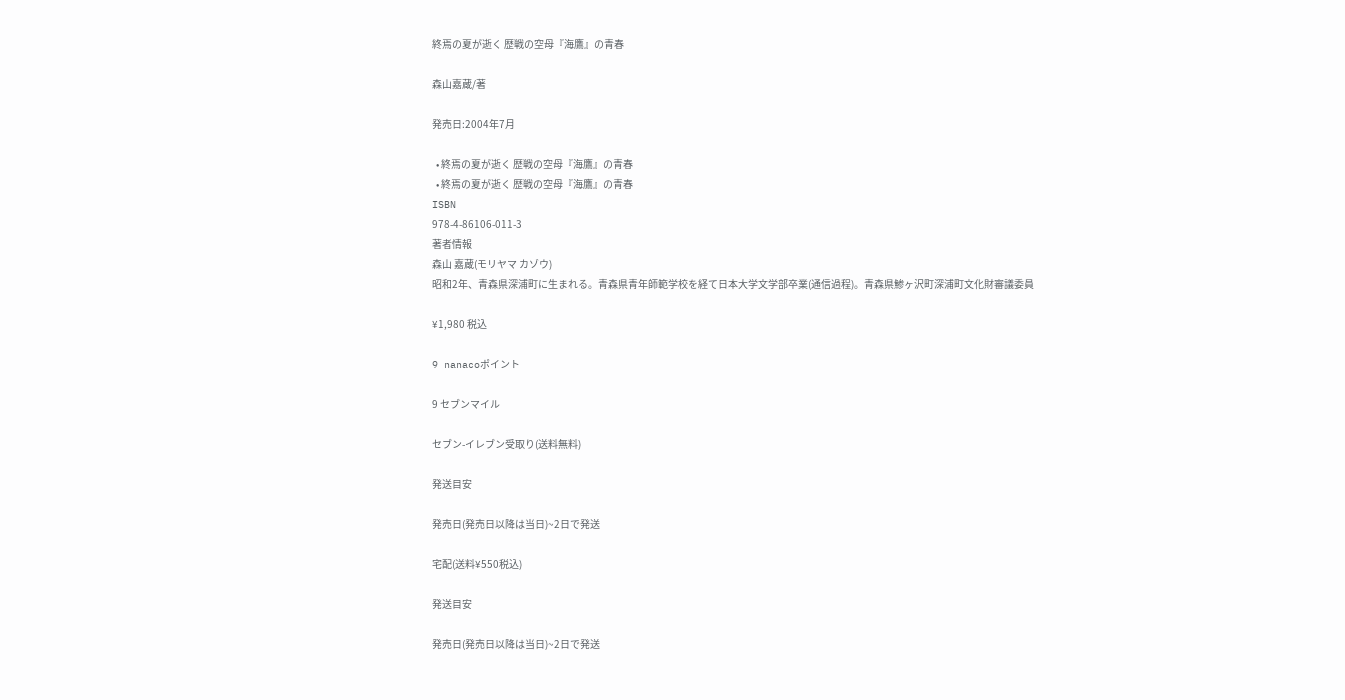終焉の夏が逝く 歴戦の空母『海鷹』の青春

森山嘉蔵/著

発売日:2004年7月

  • 終焉の夏が逝く 歴戦の空母『海鷹』の青春
  • 終焉の夏が逝く 歴戦の空母『海鷹』の青春
ISBN
978-4-86106-011-3
著者情報
森山 嘉蔵(モリヤマ カゾウ)
昭和2年、青森県深浦町に生まれる。青森県青年師範学校を経て日本大学文学部卒業(通信過程)。青森県鯵ヶ沢町深浦町文化財審議委員

¥1,980 税込

9 nanacoポイント

9 セブンマイル

セブン-イレブン受取り(送料無料)

発送目安

発売日(発売日以降は当日)~2日で発送

宅配(送料¥550税込)

発送目安

発売日(発売日以降は当日)~2日で発送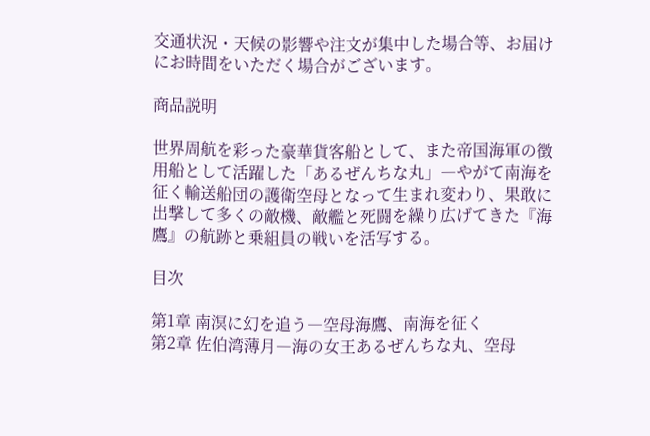交通状況・天候の影響や注文が集中した場合等、お届けにお時間をいただく場合がございます。

商品説明

世界周航を彩った豪華貨客船として、また帝国海軍の徴用船として活躍した「あるぜんちな丸」―やがて南海を征く輸送船団の護衛空母となって生まれ変わり、果敢に出撃して多くの敵機、敵艦と死闘を繰り広げてきた『海鷹』の航跡と乗組員の戦いを活写する。

目次

第1章 南溟に幻を追う―空母海鷹、南海を征く
第2章 佐伯湾薄月―海の女王あるぜんちな丸、空母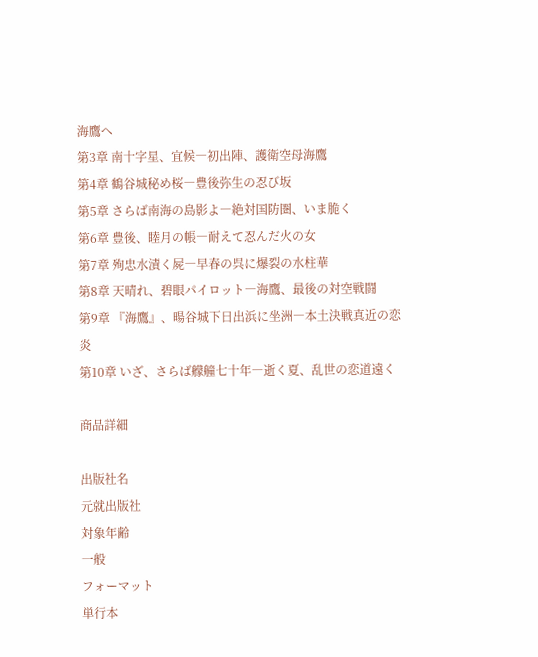海鷹へ
第3章 南十字星、宜候―初出陣、護衛空母海鷹
第4章 鶴谷城秘め桜―豊後弥生の忍び坂
第5章 さらば南海の島影よ―絶対国防圏、いま脆く
第6章 豊後、睦月の帳―耐えて忍んだ火の女
第7章 殉忠水漬く屍―早春の呉に爆裂の水柱華
第8章 天晴れ、碧眼パイロット―海鷹、最後の対空戦闘
第9章 『海鷹』、暘谷城下日出浜に坐洲―本土決戦真近の恋炎
第10章 いざ、さらば艨艟七十年―逝く夏、乱世の恋道遠く

商品詳細

出版社名
元就出版社
対象年齢
一般
フォーマット
単行本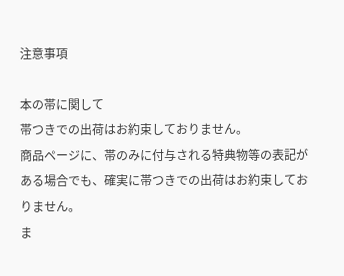注意事項

本の帯に関して
帯つきでの出荷はお約束しておりません。
商品ページに、帯のみに付与される特典物等の表記がある場合でも、確実に帯つきでの出荷はお約束しておりません。
ま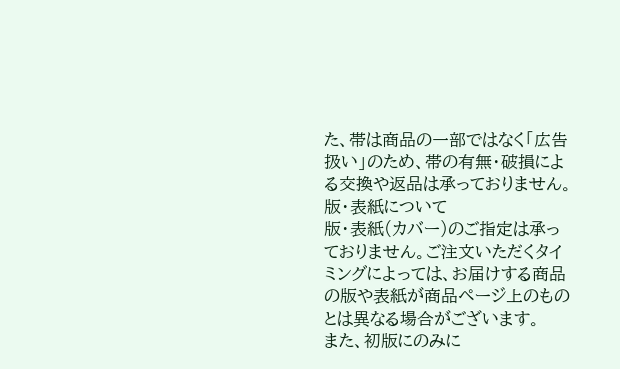た、帯は商品の一部ではなく「広告扱い」のため、帯の有無・破損による交換や返品は承っておりません。
版・表紙について
版・表紙(カバー)のご指定は承っておりません。ご注文いただくタイミングによっては、お届けする商品の版や表紙が商品ページ上のものとは異なる場合がございます。
また、初版にのみに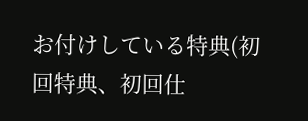お付けしている特典(初回特典、初回仕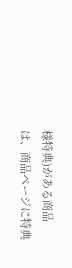様特典)がある商品は、商品ページに特典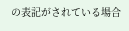の表記がされている場合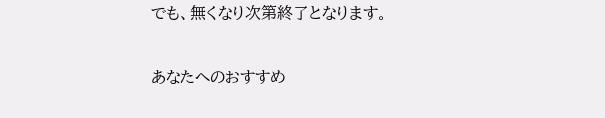でも、無くなり次第終了となります。

あなたへのおすすめ